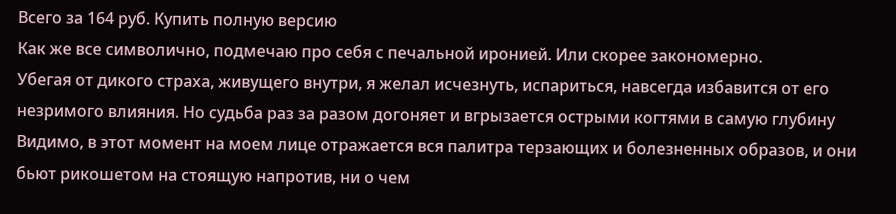Всего за 164 руб. Купить полную версию
Как же все символично, подмечаю про себя с печальной иронией. Или скорее закономерно.
Убегая от дикого страха, живущего внутри, я желал исчезнуть, испариться, навсегда избавится от его незримого влияния. Но судьба раз за разом догоняет и вгрызается острыми когтями в самую глубину
Видимо, в этот момент на моем лице отражается вся палитра терзающих и болезненных образов, и они бьют рикошетом на стоящую напротив, ни о чем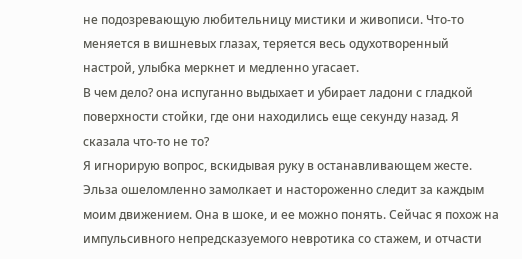не подозревающую любительницу мистики и живописи. Что-то меняется в вишневых глазах, теряется весь одухотворенный настрой, улыбка меркнет и медленно угасает.
В чем дело? она испуганно выдыхает и убирает ладони с гладкой поверхности стойки, где они находились еще секунду назад. Я сказала что-то не то?
Я игнорирую вопрос, вскидывая руку в останавливающем жесте. Эльза ошеломленно замолкает и настороженно следит за каждым моим движением. Она в шоке, и ее можно понять. Сейчас я похож на импульсивного непредсказуемого невротика со стажем, и отчасти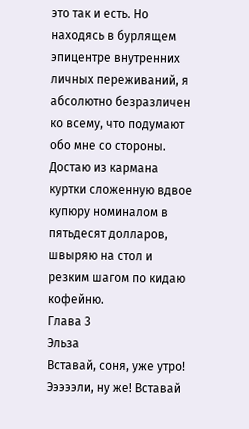это так и есть. Но находясь в бурлящем эпицентре внутренних личных переживаний, я абсолютно безразличен ко всему, что подумают обо мне со стороны. Достаю из кармана куртки сложенную вдвое купюру номиналом в пятьдесят долларов, швыряю на стол и резким шагом по кидаю кофейню.
Глава 3
Эльза
Вставай, соня, уже утро! Эээээли, ну же! Вставай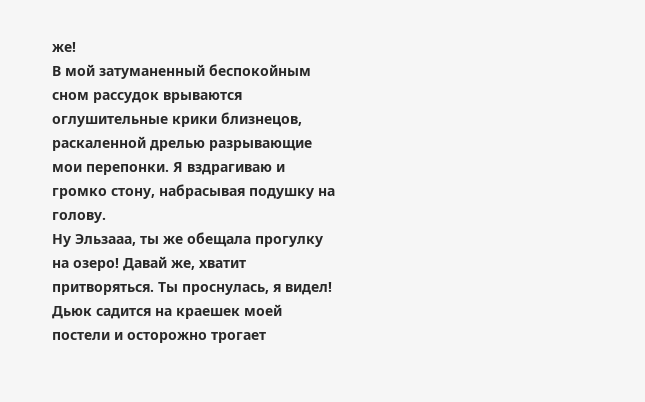же!
В мой затуманенный беспокойным сном рассудок врываются оглушительные крики близнецов, раскаленной дрелью разрывающие мои перепонки. Я вздрагиваю и громко стону, набрасывая подушку на голову.
Ну Эльзааа, ты же обещала прогулку на озеро! Давай же, хватит притворяться. Ты проснулась, я видел!
Дьюк садится на краешек моей постели и осторожно трогает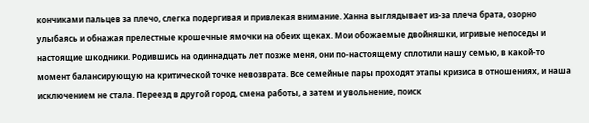кончиками пальцев за плечо, слегка подергивая и привлекая внимание. Ханна выглядывает из-за плеча брата, озорно улыбаясь и обнажая прелестные крошечные ямочки на обеих щеках. Мои обожаемые двойняшки, игривые непоседы и настоящие шкодники. Родившись на одиннадцать лет позже меня, они по-настоящему сплотили нашу семью, в какой-то момент балансирующую на критической точке невозврата. Все семейные пары проходят этапы кризиса в отношениях, и наша исключением не стала. Переезд в другой город, смена работы, а затем и увольнение, поиск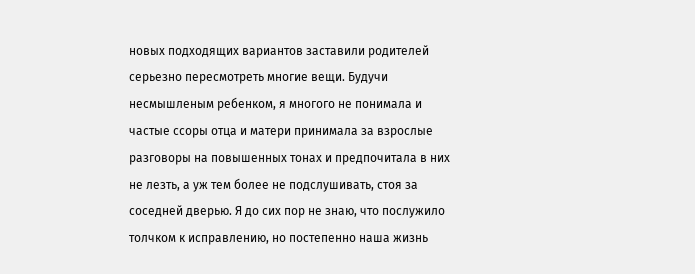новых подходящих вариантов заставили родителей серьезно пересмотреть многие вещи. Будучи несмышленым ребенком, я многого не понимала и частые ссоры отца и матери принимала за взрослые разговоры на повышенных тонах и предпочитала в них не лезть, а уж тем более не подслушивать, стоя за соседней дверью. Я до сих пор не знаю, что послужило толчком к исправлению, но постепенно наша жизнь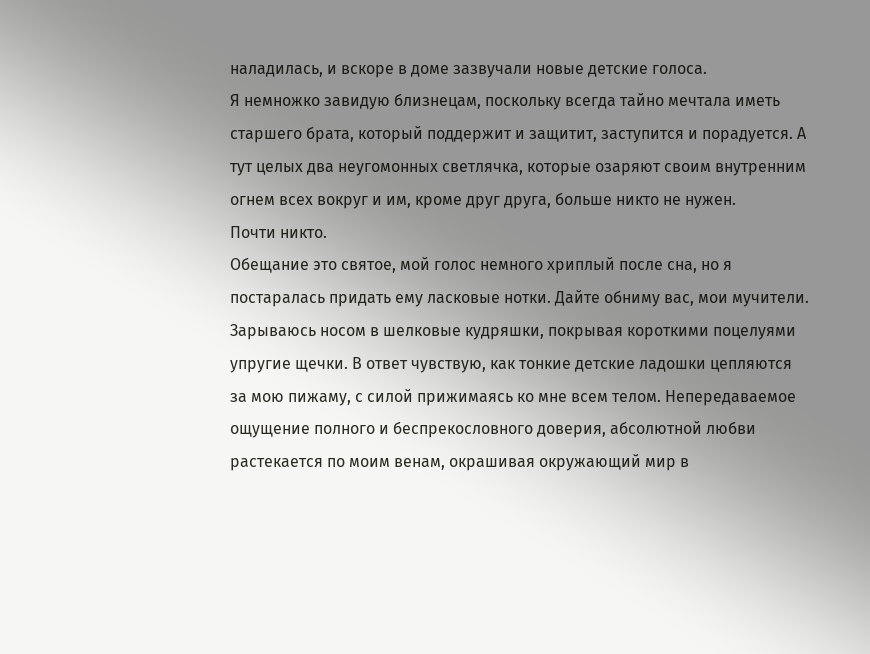наладилась, и вскоре в доме зазвучали новые детские голоса.
Я немножко завидую близнецам, поскольку всегда тайно мечтала иметь старшего брата, который поддержит и защитит, заступится и порадуется. А тут целых два неугомонных светлячка, которые озаряют своим внутренним огнем всех вокруг и им, кроме друг друга, больше никто не нужен.
Почти никто.
Обещание это святое, мой голос немного хриплый после сна, но я постаралась придать ему ласковые нотки. Дайте обниму вас, мои мучители.
Зарываюсь носом в шелковые кудряшки, покрывая короткими поцелуями упругие щечки. В ответ чувствую, как тонкие детские ладошки цепляются за мою пижаму, с силой прижимаясь ко мне всем телом. Непередаваемое ощущение полного и беспрекословного доверия, абсолютной любви растекается по моим венам, окрашивая окружающий мир в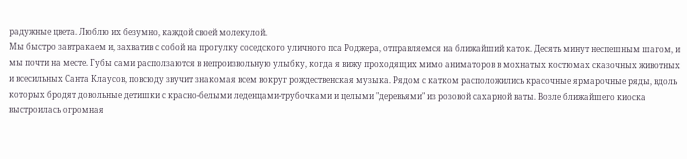радужные цвета. Люблю их безумно, каждой своей молекулой.
Мы быстро завтракаем и, захватив с собой на прогулку соседского уличного пса Роджера, отправляемся на ближайший каток. Десять минут неспешным шагом, и мы почти на месте. Губы сами расползаются в непроизвольную улыбку, когда я вижу проходящих мимо аниматоров в мохнатых костюмах сказочных животных и всесильных Санта Клаусов, повсюду звучит знакомая всем вокруг рождественская музыка. Рядом с катком расположились красочные ярмарочные ряды, вдоль которых бродят довольные детишки с красно-белыми леденцами-трубочками и целыми "деревьями" из розовой сахарной ваты. Возле ближайшего киоска выстроилась огромная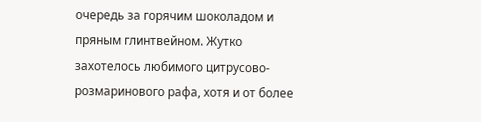очередь за горячим шоколадом и пряным глинтвейном. Жутко захотелось любимого цитрусово-розмаринового рафа, хотя и от более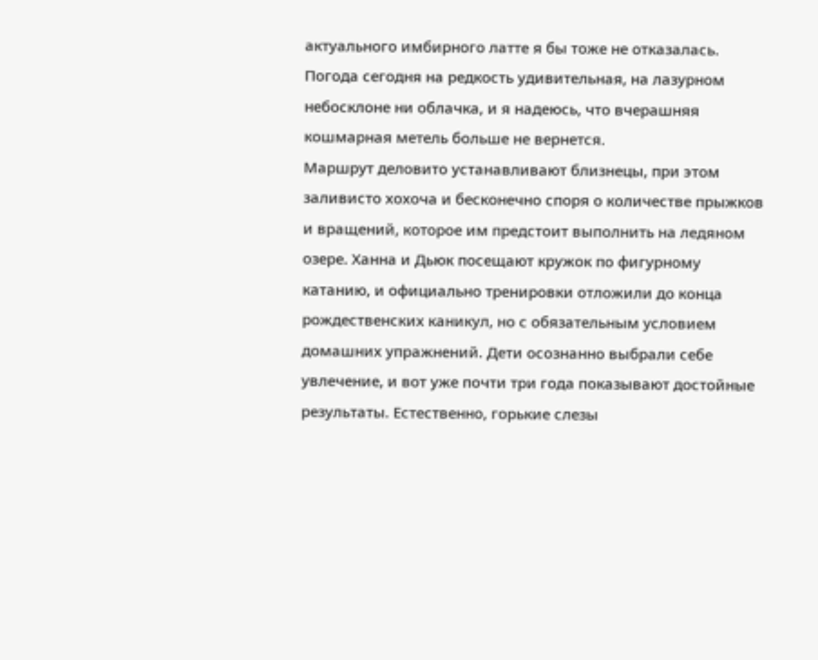актуального имбирного латте я бы тоже не отказалась. Погода сегодня на редкость удивительная, на лазурном небосклоне ни облачка, и я надеюсь, что вчерашняя кошмарная метель больше не вернется.
Маршрут деловито устанавливают близнецы, при этом заливисто хохоча и бесконечно споря о количестве прыжков и вращений, которое им предстоит выполнить на ледяном озере. Ханна и Дьюк посещают кружок по фигурному катанию, и официально тренировки отложили до конца рождественских каникул, но с обязательным условием домашних упражнений. Дети осознанно выбрали себе увлечение, и вот уже почти три года показывают достойные результаты. Естественно, горькие слезы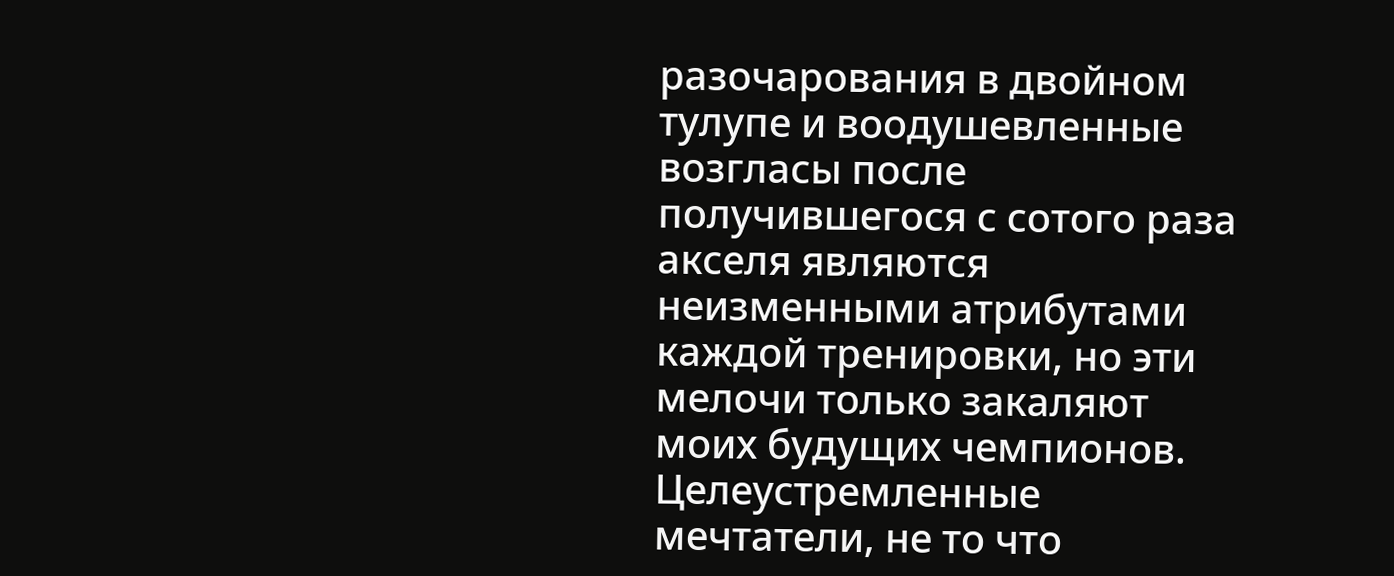разочарования в двойном тулупе и воодушевленные возгласы после получившегося с сотого раза акселя являются неизменными атрибутами каждой тренировки, но эти мелочи только закаляют моих будущих чемпионов. Целеустремленные мечтатели, не то что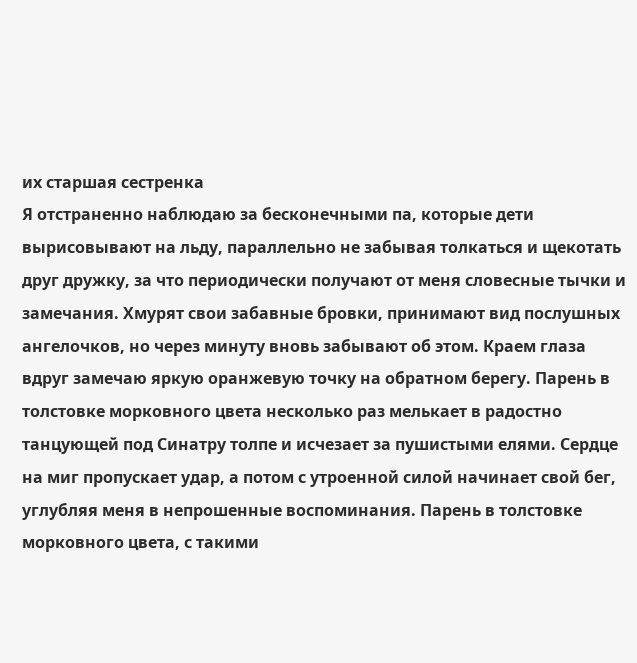их старшая сестренка
Я отстраненно наблюдаю за бесконечными па, которые дети вырисовывают на льду, параллельно не забывая толкаться и щекотать друг дружку, за что периодически получают от меня словесные тычки и замечания. Хмурят свои забавные бровки, принимают вид послушных ангелочков, но через минуту вновь забывают об этом. Краем глаза вдруг замечаю яркую оранжевую точку на обратном берегу. Парень в толстовке морковного цвета несколько раз мелькает в радостно танцующей под Синатру толпе и исчезает за пушистыми елями. Сердце на миг пропускает удар, а потом с утроенной силой начинает свой бег, углубляя меня в непрошенные воспоминания. Парень в толстовке морковного цвета, с такими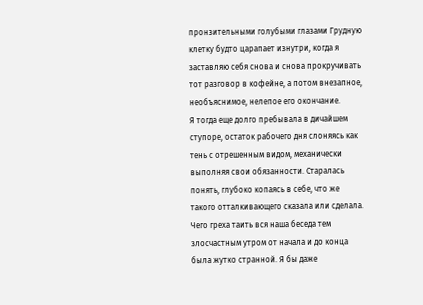пронзительными голубыми глазами Грудную клетку будто царапает изнутри, когда я заставляю себя снова и снова прокручивать тот разговор в кофейне, а потом внезапное, необъяснимое, нелепое его окончание.
Я тогда еще долго пребывала в дичайшем ступоре, остаток рабочего дня слоняясь как тень с отрешенным видом, механически выполняя свои обязанности. Старалась понять, глубоко копаясь в себе, что же такого отталкивающего сказала или сделала. Чего греха таить вся наша беседа тем злосчастным утром от начала и до конца была жутко странной. Я бы даже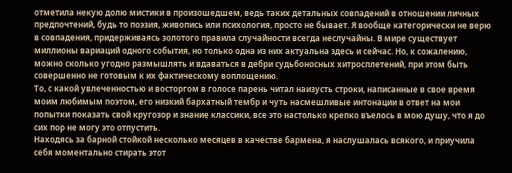отметила некую долю мистики в произошедшем, ведь таких детальных совпадений в отношении личных предпочтений, будь то поэзия, живопись или психология, просто не бывает. Я вообще категорически не верю в совпадения, придерживаясь золотого правила случайности всегда неслучайны. В мире существует миллионы вариаций одного события, но только одна из них актуальна здесь и сейчас. Но, к сожалению, можно сколько угодно размышлять и вдаваться в дебри судьбоносных хитросплетений, при этом быть совершенно не готовым к их фактическому воплощению.
То, с какой увлеченностью и восторгом в голосе парень читал наизусть строки, написанные в свое время моим любимым поэтом, его низкий бархатный тембр и чуть насмешливые интонации в ответ на мои попытки показать свой кругозор и знание классики, все это настолько крепко въелось в мою душу, что я до сих пор не могу это отпустить.
Находясь за барной стойкой несколько месяцев в качестве бармена, я наслушалась всякого, и приучила себя моментально стирать этот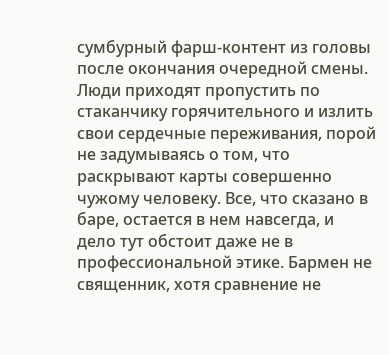сумбурный фарш-контент из головы после окончания очередной смены. Люди приходят пропустить по стаканчику горячительного и излить свои сердечные переживания, порой не задумываясь о том, что раскрывают карты совершенно чужому человеку. Все, что сказано в баре, остается в нем навсегда, и дело тут обстоит даже не в профессиональной этике. Бармен не священник, хотя сравнение не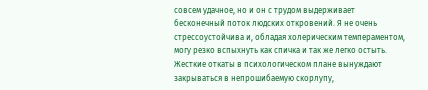совсем удачное, но и он с трудом выдерживает бесконечный поток людских откровений. Я не очень стрессоустойчива и, обладая холерическим темпераментом, могу резко вспыхнуть как спичка и так же легко остыть. Жесткие откаты в психологическом плане вынуждают закрываться в непрошибаемую скорлупу,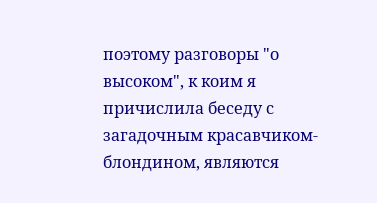поэтому разговоры "о высоком", к коим я причислила беседу с загадочным красавчиком-блондином, являются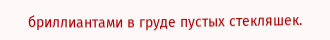бриллиантами в груде пустых стекляшек.